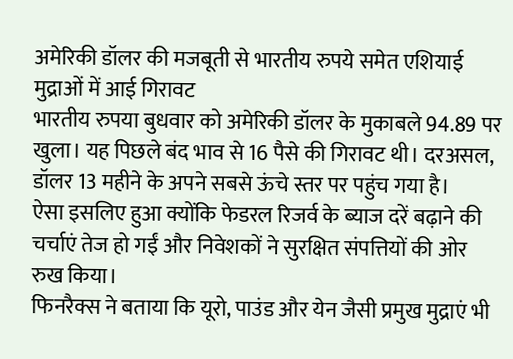अमेरिकी डॉलर की मजबूती से भारतीय रुपये समेत एशियाई मुद्राओं में आई गिरावट
भारतीय रुपया बुधवार को अमेरिकी डॉलर के मुकाबले 94.89 पर खुला। यह पिछले बंद भाव से 16 पैसे की गिरावट थी। दरअसल, डॉलर 13 महीने के अपने सबसे ऊंचे स्तर पर पहुंच गया है।
ऐसा इसलिए हुआ क्योंकि फेडरल रिजर्व के ब्याज दरें बढ़ाने की चर्चाएं तेज हो गईं और निवेशकों ने सुरक्षित संपत्तियों की ओर रुख किया।
फिनरैक्स ने बताया कि यूरो, पाउंड और येन जैसी प्रमुख मुद्राएं भी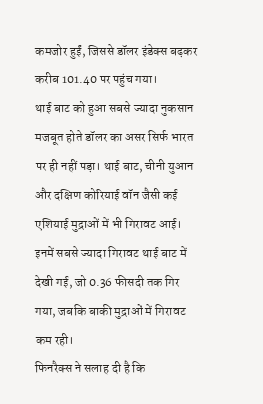कमजोर हुईं, जिससे डॉलर इंडेक्स बढ़कर करीब 101.40 पर पहुंच गया।
थाई बाट को हुआ सबसे ज्यादा नुकसान
मजबूत होते डॉलर का असर सिर्फ भारत पर ही नहीं पड़ा। थाई बाट, चीनी युआन और दक्षिण कोरियाई वॉन जैसी कई एशियाई मुद्राओं में भी गिरावट आई।
इनमें सबसे ज्यादा गिरावट थाई बाट में देखी गई, जो 0.36 फीसदी तक गिर गया, जबकि बाकी मुद्राओं में गिरावट कम रही।
फिनरैक्स ने सलाह दी है कि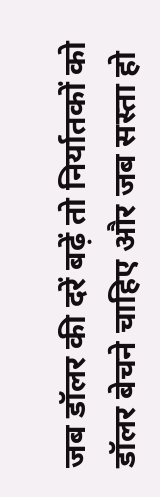जब डॉलर की दरें बढ़ें तो निर्यातकों को डॉलर बेचने चाहिए और जब सस्ता हो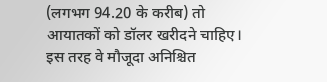(लगभग 94.20 के करीब) तो आयातकों को डॉलर खरीदने चाहिए। इस तरह वे मौजूदा अनिश्चित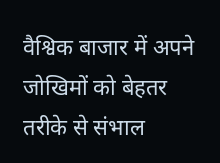वैश्विक बाजार में अपने जोखिमों को बेहतर तरीके से संभाल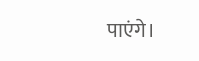पाएंगे।